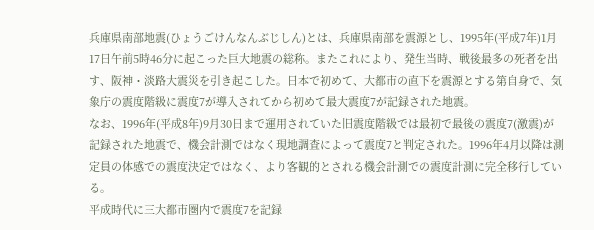兵庫県南部地震(ひょうごけんなんぶじしん)とは、兵庫県南部を震源とし、1995年(平成7年)1月17日午前5時46分に起こった巨大地震の総称。またこれにより、発生当時、戦後最多の死者を出す、阪神・淡路大震災を引き起こした。日本で初めて、大都市の直下を震源とする第自身で、気象庁の震度階級に震度7が導入されてから初めて最大震度7が記録された地震。
なお、1996年(平成8年)9月30日まで運用されていた旧震度階級では最初で最後の震度7(激震)が記録された地震で、機会計測ではなく現地調査によって震度7と判定された。1996年4月以降は測定員の体感での震度決定ではなく、より客観的とされる機会計測での震度計測に完全移行している。
平成時代に三大都市圏内で震度7を記録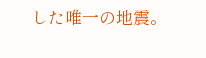した唯一の地震。